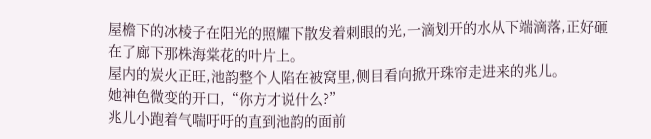屋檐下的冰棱子在阳光的照耀下散发着刺眼的光,一滴划开的水从下端滴落,正好砸在了廊下那株海棠花的叶片上。
屋内的炭火正旺,池韵整个人陷在被窝里,侧目看向掀开珠帘走进来的兆儿。
她神色微变的开口,“你方才说什么?”
兆儿小跑着气喘吁吁的直到池韵的面前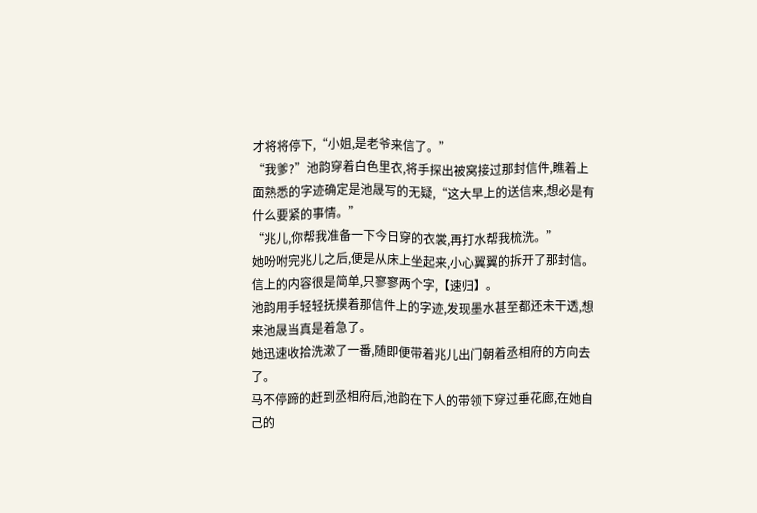才将将停下,“小姐,是老爷来信了。”
“我爹?”池韵穿着白色里衣,将手探出被窝接过那封信件,瞧着上面熟悉的字迹确定是池晟写的无疑,“这大早上的送信来,想必是有什么要紧的事情。”
“兆儿,你帮我准备一下今日穿的衣裳,再打水帮我梳洗。”
她吩咐完兆儿之后,便是从床上坐起来,小心翼翼的拆开了那封信。
信上的内容很是简单,只寥寥两个字,【速归】。
池韵用手轻轻抚摸着那信件上的字迹,发现墨水甚至都还未干透,想来池晟当真是着急了。
她迅速收拾洗漱了一番,随即便带着兆儿出门朝着丞相府的方向去了。
马不停蹄的赶到丞相府后,池韵在下人的带领下穿过垂花廊,在她自己的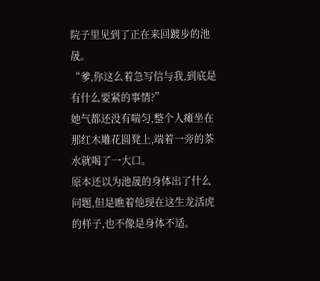院子里见到了正在来回踱步的池晟。
“爹,你这么着急写信与我,到底是有什么要紧的事情?”
她气都还没有喘匀,整个人瘫坐在那红木雕花圆凳上,端着一旁的茶水就喝了一大口。
原本还以为池晟的身体出了什么问题,但是瞧着他现在这生龙活虎的样子,也不像是身体不适。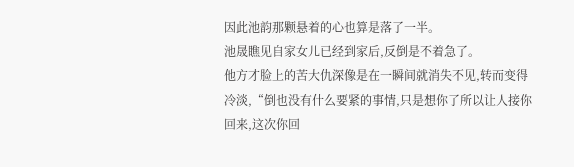因此池韵那颗悬着的心也算是落了一半。
池晟瞧见自家女儿已经到家后,反倒是不着急了。
他方才脸上的苦大仇深像是在一瞬间就消失不见,转而变得冷淡,“倒也没有什么要紧的事情,只是想你了所以让人接你回来,这次你回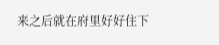来之后就在府里好好住下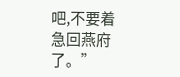吧,不要着急回燕府了。”